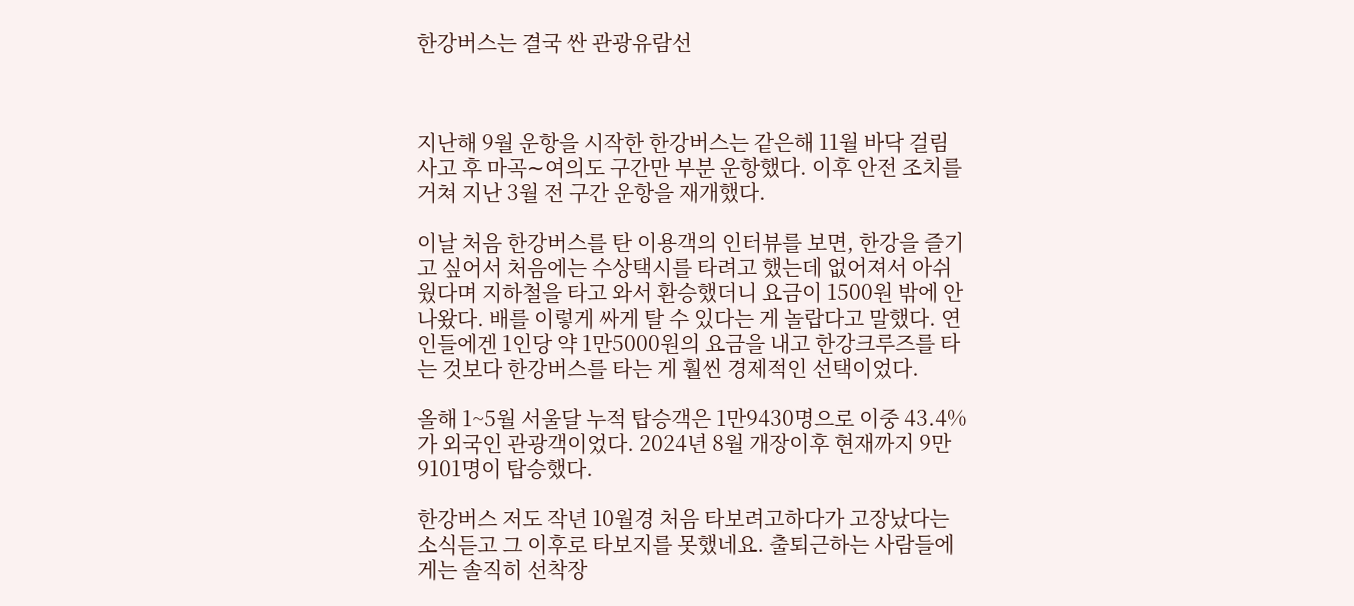한강버스는 결국 싼 관광유람선



지난해 9월 운항을 시작한 한강버스는 같은해 11월 바닥 걸림 사고 후 마곡∼여의도 구간만 부분 운항했다. 이후 안전 조치를 거쳐 지난 3월 전 구간 운항을 재개했다.

이날 처음 한강버스를 탄 이용객의 인터뷰를 보면, 한강을 즐기고 싶어서 처음에는 수상택시를 타려고 했는데 없어져서 아쉬웠다며 지하철을 타고 와서 환승했더니 요금이 1500원 밖에 안 나왔다. 배를 이렇게 싸게 탈 수 있다는 게 놀랍다고 말했다. 연인들에겐 1인당 약 1만5000원의 요금을 내고 한강크루즈를 타는 것보다 한강버스를 타는 게 훨씬 경제적인 선택이었다.

올해 1~5월 서울달 누적 탑승객은 1만9430명으로 이중 43.4%가 외국인 관광객이었다. 2024년 8월 개장이후 현재까지 9만9101명이 탑승했다.

한강버스 저도 작년 10월경 처음 타보려고하다가 고장났다는 소식듣고 그 이후로 타보지를 못했네요. 출퇴근하는 사람들에게는 솔직히 선착장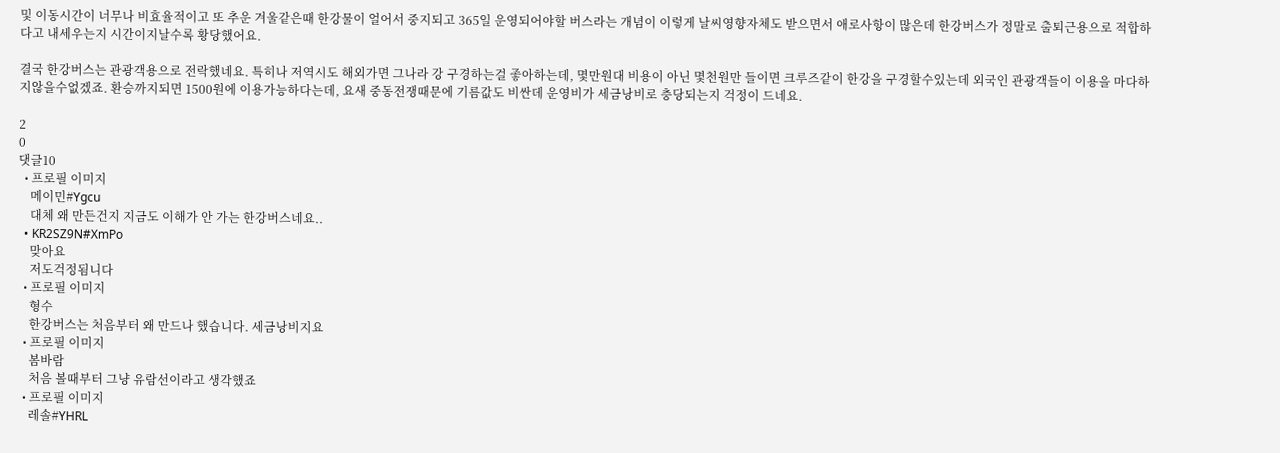및 이동시간이 너무나 비효율적이고 또 추운 겨울같은때 한강물이 얼어서 중지되고 365일 운영되어야할 버스라는 개념이 이렇게 날씨영향자체도 받으면서 애로사항이 많은데 한강버스가 정말로 출퇴근용으로 적합하다고 내세우는지 시간이지날수록 황당했어요.

결국 한강버스는 관광객용으로 전락했네요. 특히나 저역시도 해외가면 그나라 강 구경하는걸 좋아하는데, 몇만원대 비용이 아닌 몇천원만 들이면 크루즈같이 한강을 구경할수있는데 외국인 관광객들이 이용을 마다하지않을수없겠죠. 환승까지되면 1500원에 이용가능하다는데, 요새 중동전쟁때문에 기름값도 비싼데 운영비가 세금낭비로 충당되는지 걱정이 드네요.

2
0
댓글10
  • 프로필 이미지
    메이민#Ygcu
    대체 왜 만든건지 지금도 이해가 안 가는 한강버스네요..
  • KR2SZ9N#XmPo
    맞아요
    저도걱정됨니다
  • 프로필 이미지
    형수
    한강버스는 처음부터 왜 만드나 했습니다. 세금낭비지요
  • 프로필 이미지
    봄바람
    처음 볼때부터 그냥 유람선이라고 생각했죠
  • 프로필 이미지
    레솔#YHRL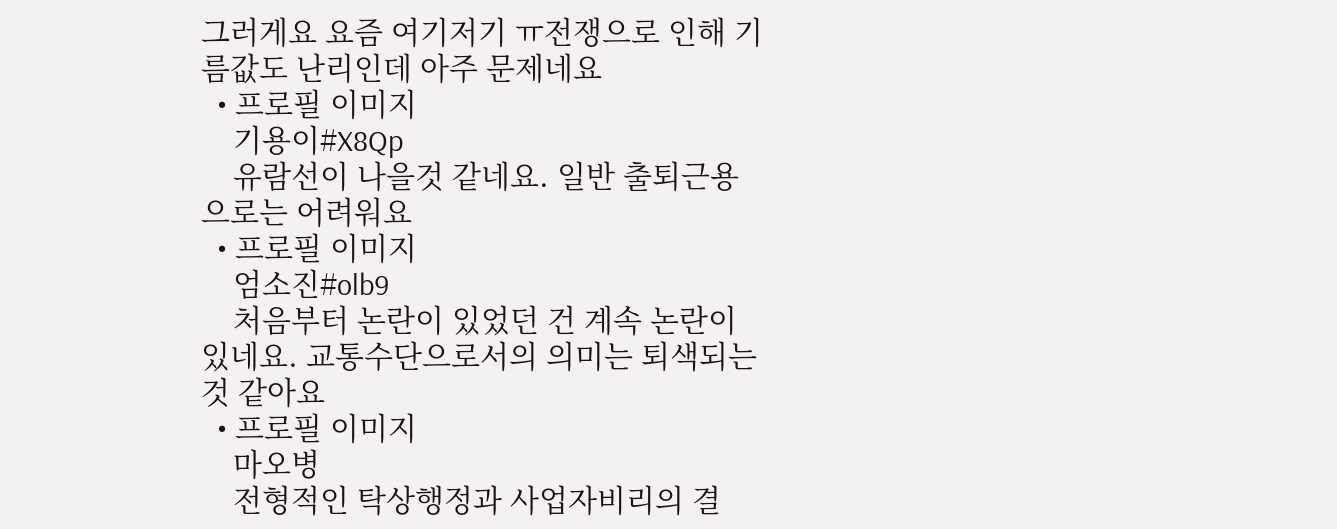그러게요 요즘 여기저기 ㅠ전쟁으로 인해 기름값도 난리인데 아주 문제네요
  • 프로필 이미지
    기용이#X8Qp
    유람선이 나을것 같네요. 일반 출퇴근용으로는 어려워요
  • 프로필 이미지
    엄소진#olb9
    처음부터 논란이 있었던 건 계속 논란이 있네요. 교통수단으로서의 의미는 퇴색되는 것 같아요
  • 프로필 이미지
    마오병
    전형적인 탁상행정과 사업자비리의 결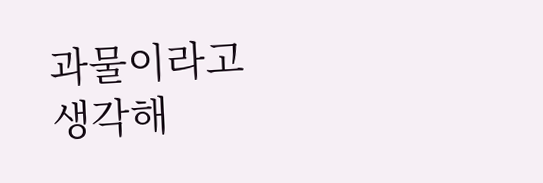과물이라고 생각해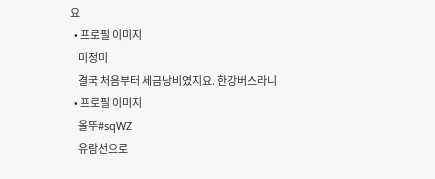요
  • 프로필 이미지
    미정미
    결국 처음부터 세금낭비였지요. 한강버스라니
  • 프로필 이미지
    올뚜#sqWZ
    유람선으로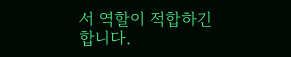서 역할이 적합하긴 합니다.